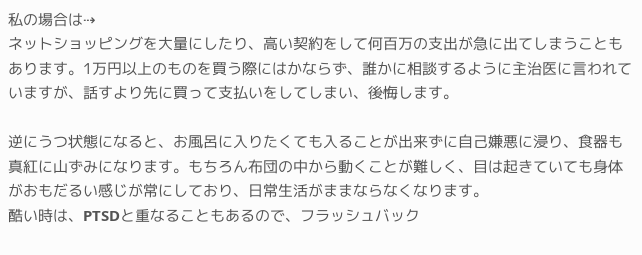私の場合は⇢
ネットショッピングを大量にしたり、高い契約をして何百万の支出が急に出てしまうこともあります。1万円以上のものを買う際にはかならず、誰かに相談するように主治医に言われていますが、話すより先に買って支払いをしてしまい、後悔します。

逆にうつ状態になると、お風呂に入りたくても入ることが出来ずに自己嫌悪に浸り、食器も真紅に山ずみになります。もちろん布団の中から動くことが難しく、目は起きていても身体がおもだるい感じが常にしており、日常生活がままならなくなります。
酷い時は、PTSDと重なることもあるので、フラッシュバック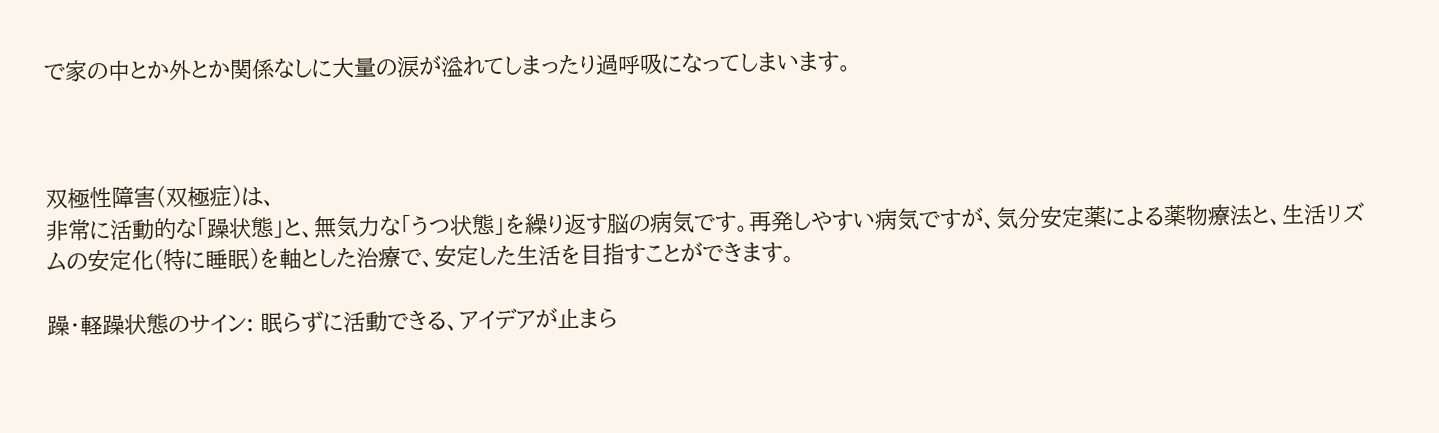で家の中とか外とか関係なしに大量の涙が溢れてしまったり過呼吸になってしまいます。



双極性障害(双極症)は、
非常に活動的な「躁状態」と、無気力な「うつ状態」を繰り返す脳の病気です。再発しやすい病気ですが、気分安定薬による薬物療法と、生活リズムの安定化(特に睡眠)を軸とした治療で、安定した生活を目指すことができます。

躁・軽躁状態のサイン: 眠らずに活動できる、アイデアが止まら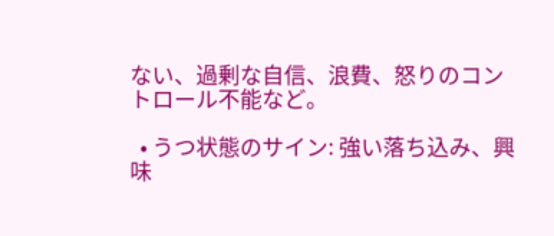ない、過剰な自信、浪費、怒りのコントロール不能など。

  • うつ状態のサイン: 強い落ち込み、興味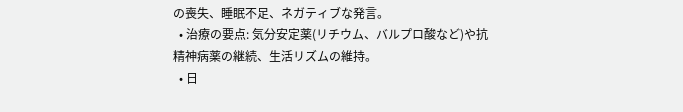の喪失、睡眠不足、ネガティブな発言。
  • 治療の要点: 気分安定薬(リチウム、バルプロ酸など)や抗精神病薬の継続、生活リズムの維持。
  • 日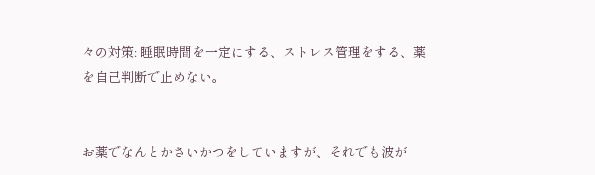々の対策: 睡眠時間を一定にする、ストレス管理をする、薬を自己判断で止めない。


お薬でなんとかさいかつをしていますが、それでも波が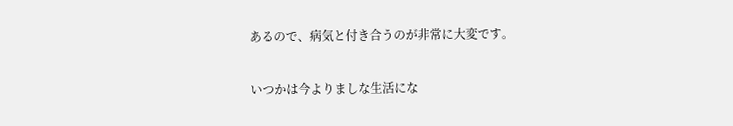あるので、病気と付き合うのが非常に大変です。

いつかは今よりましな生活にな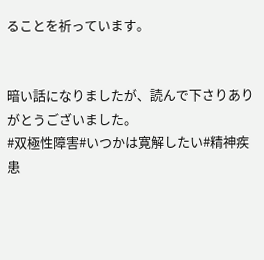ることを祈っています。


暗い話になりましたが、読んで下さりありがとうございました。
#双極性障害#いつかは寛解したい#精神疾患